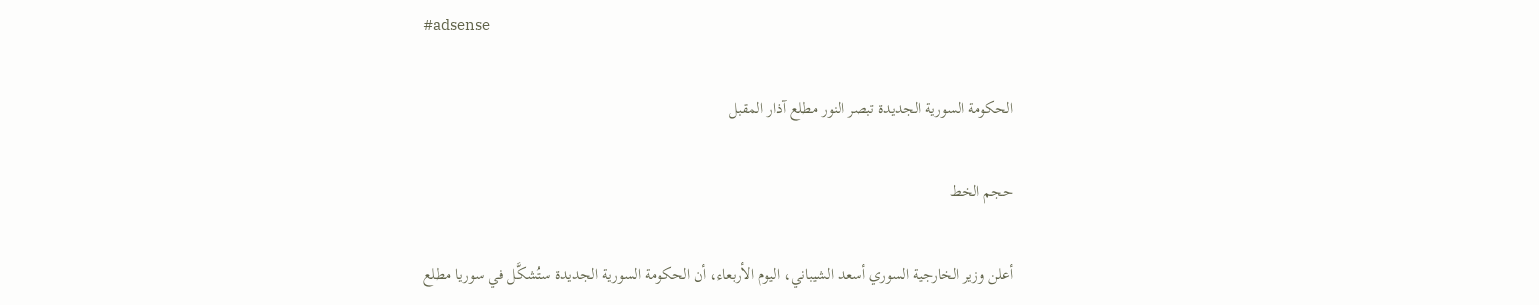#adsense

الحكومة السورية الجديدة تبصر النور مطلع آذار المقبل

حجم الخط

أعلن وزير الخارجية السوري أسعد الشيباني، اليوم الأربعاء، أن الحكومة السورية الجديدة ستُشكَّل في سوريا مطلع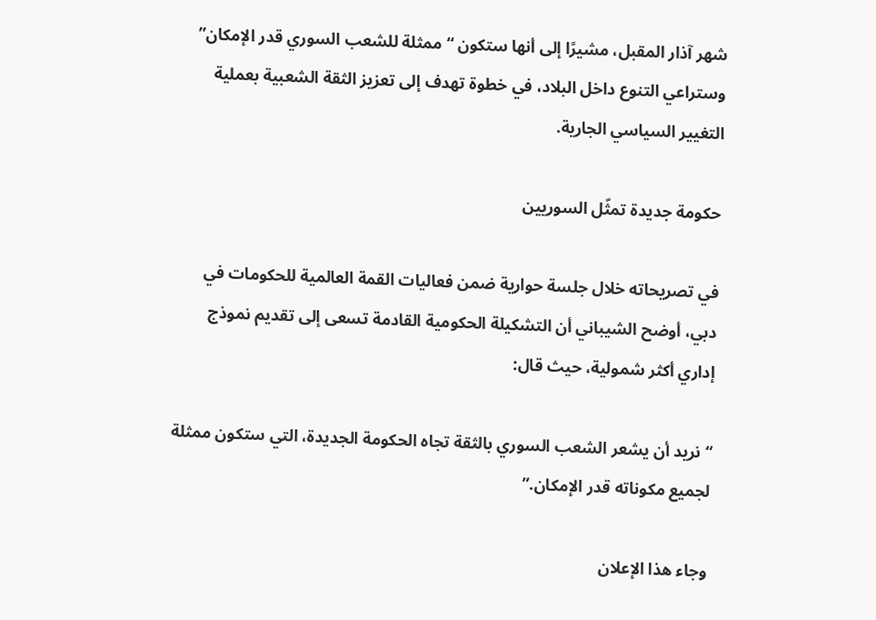شهر آذار المقبل، مشيرًا إلى أنها ستكون “ممثلة للشعب السوري قدر الإمكان” وستراعي التنوع داخل البلاد، في خطوة تهدف إلى تعزيز الثقة الشعبية بعملية التغيير السياسي الجارية.

حكومة جديدة تمثّل السوريين

في تصريحاته خلال جلسة حوارية ضمن فعاليات القمة العالمية للحكومات في دبي، أوضح الشيباني أن التشكيلة الحكومية القادمة تسعى إلى تقديم نموذج إداري أكثر شمولية، حيث قال:

“نريد أن يشعر الشعب السوري بالثقة تجاه الحكومة الجديدة، التي ستكون ممثلة لجميع مكوناته قدر الإمكان.”

وجاء هذا الإعلان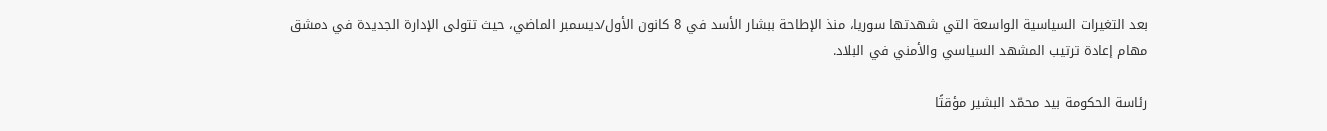بعد التغيرات السياسية الواسعة التي شهدتها سوريا، منذ الإطاحة ببشار الأسد في 8 كانون الأول/ديسمبر الماضي، حيث تتولى الإدارة الجديدة في دمشق مهام إعادة ترتيب المشهد السياسي والأمني في البلاد.

رئاسة الحكومة بيد محمّد البشير مؤقتًا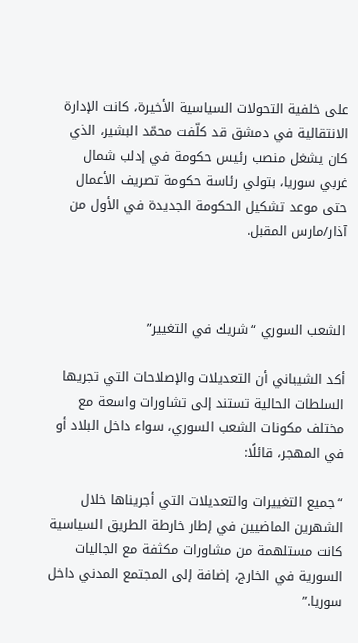على خلفية التحولات السياسية الأخيرة، كانت الإدارة الانتقالية في دمشق قد كلّفت محمّد البشير، الذي كان يشغل منصب رئيس حكومة في إدلب شمال غربي سوريا، بتولي رئاسة حكومة تصريف الأعمال حتى موعد تشكيل الحكومة الجديدة في الأول من آذار/مارس المقبل.



الشعب السوري “شريك في التغيير”

أكد الشيباني أن التعديلات والإصلاحات التي تجريها السلطات الحالية تستند إلى تشاورات واسعة مع مختلف مكونات الشعب السوري، سواء داخل البلاد أو في المهجر، قائلًا:

“جميع التغييرات والتعديلات التي أجريناها خلال الشهرين الماضيين في إطار خارطة الطريق السياسية كانت مستلهمة من مشاورات مكثفة مع الجاليات السورية في الخارج، إضافة إلى المجتمع المدني داخل سوريا.”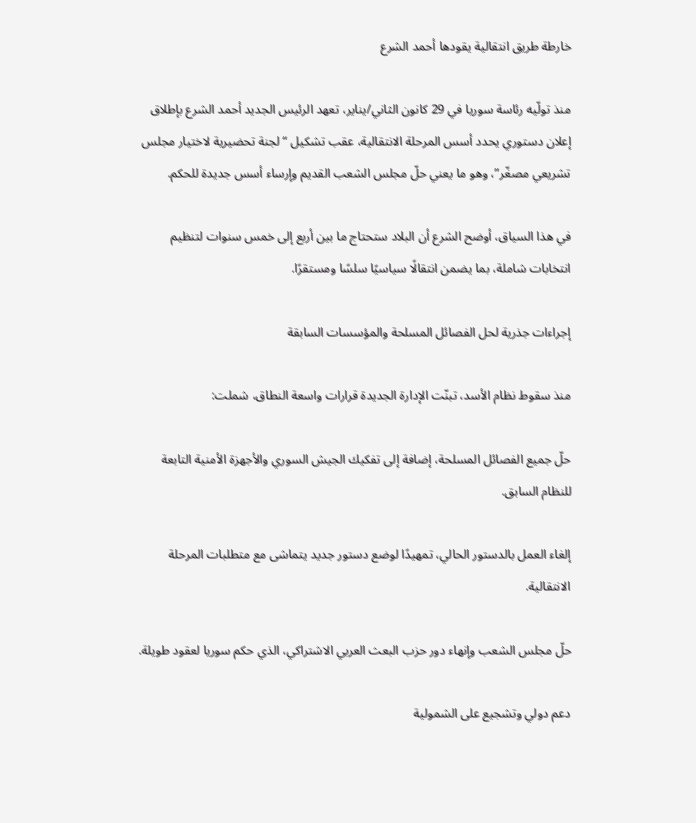خارطة طريق انتقالية يقودها أحمد الشرع

منذ تولّيه رئاسة سوريا في 29 كانون الثاني/يناير، تعهد الرئيس الجديد أحمد الشرع بإطلاق إعلان دستوري يحدد أسس المرحلة الانتقالية، عقب تشكيل “لجنة تحضيرية لاختيار مجلس تشريعي مصغّر”، وهو ما يعني حلّ مجلس الشعب القديم وإرساء أسس جديدة للحكم.

في هذا السياق، أوضح الشرع أن البلاد ستحتاج ما بين أربع إلى خمس سنوات لتنظيم انتخابات شاملة، بما يضمن انتقالًا سياسيًا سلسًا ومستقرًا.

إجراءات جذرية لحل الفصائل المسلحة والمؤسسات السابقة

منذ سقوط نظام الأسد، تبنّت الإدارة الجديدة قرارات واسعة النطاق، شملت:

حلّ جميع الفصائل المسلحة، إضافة إلى تفكيك الجيش السوري والأجهزة الأمنية التابعة للنظام السابق.

إلغاء العمل بالدستور الحالي، تمهيدًا لوضع دستور جديد يتماشى مع متطلبات المرحلة الانتقالية.

حلّ مجلس الشعب وإنهاء دور حزب البعث العربي الاشتراكي، الذي حكم سوريا لعقود طويلة.

دعم دولي وتشجيع على الشمولية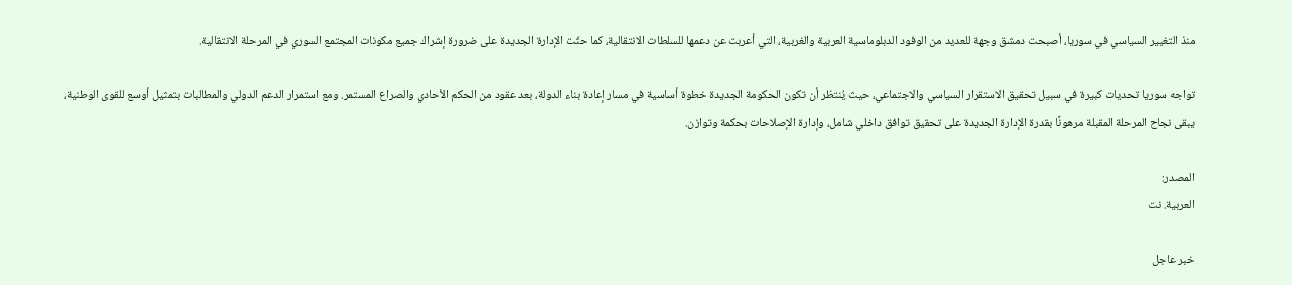منذ التغيير السياسي في سوريا، أصبحت دمشق وجهة للعديد من الوفود الدبلوماسية العربية والغربية، التي أعربت عن دعمها للسلطات الانتقالية، كما حثّت الإدارة الجديدة على ضرورة إشراك جميع مكونات المجتمع السوري في المرحلة الانتقالية.

تواجه سوريا تحديات كبيرة في سبيل تحقيق الاستقرار السياسي والاجتماعي، حيث يُنتظر أن تكون الحكومة الجديدة خطوة أساسية في مسار إعادة بناء الدولة، بعد عقود من الحكم الأحادي والصراع المستمر. ومع استمرار الدعم الدولي والمطالبات بتمثيل أوسع للقوى الوطنية، يبقى نجاح المرحلة المقبلة مرهونًا بقدرة الإدارة الجديدة على تحقيق توافق داخلي شامل، وإدارة الإصلاحات بحكمة وتوازن.

المصدر:
العربية. نت

خبر عاجل